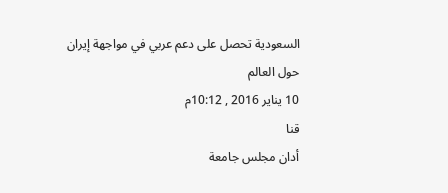السعودية تحصل على دعم عربي في مواجهة إيران
حول العالم
10 يناير 2016 , 10:12م
قنا
أدان مجلس جامعة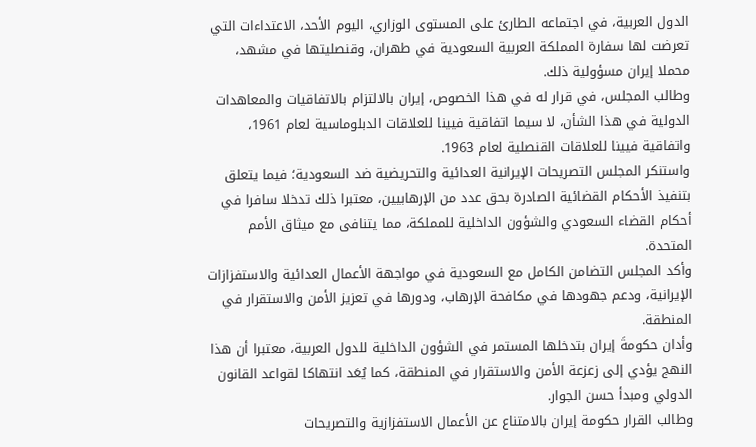الدول العربية، في اجتماعه الطارئ على المستوى الوزاري، اليوم الأحد، الاعتداءات التي تعرضت لها سفارة المملكة العربية السعودية في طهران، وقنصليتها في مشهد، محملا إيران مسؤولية ذلك.
وطالب المجلس، في قرار له في هذا الخصوص، إيران بالالتزام بالاتفاقيات والمعاهدات الدولية في هذا الشأن، لا سيما اتفاقية فيينا للعلاقات الدبلوماسية لعام 1961، واتفاقية فيينا للعلاقات القنصلية لعام 1963.
واستنكر المجلس التصريحات الإيرانية العدائية والتحريضية ضد السعودية؛ فيما يتعلق بتنفيذ الأحكام القضائية الصادرة بحق عدد من الإرهابيين، معتبرا ذلك تدخلا سافرا في أحكام القضاء السعودي والشؤون الداخلية للمملكة، مما يتنافى مع ميثاق الأمم المتحدة.
وأكد المجلس التضامن الكامل مع السعودية في مواجهة الأعمال العدائية والاستفزازات الإيرانية، ودعم جهودها في مكافحة الإرهاب، ودورها في تعزيز الأمن والاستقرار في المنطقة.
وأدان حكومةَ إيران بتدخلها المستمر في الشؤون الداخلية للدول العربية، معتبرا أن هذا النهج يؤدي إلى زعزعة الأمن والاستقرار في المنطقة، كما يُعَد انتهاكا لقواعد القانون الدولي ومبدأ حسن الجوار.
وطالب القرار حكومة إيران بالامتناع عن الأعمال الاستفزازية والتصريحات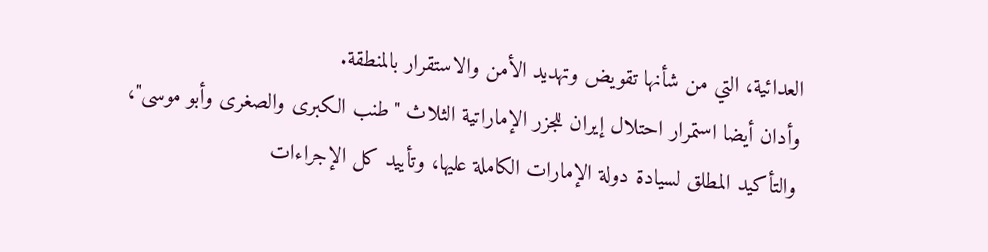العدائية، التي من شأنها تقويض وتهديد الأمن والاستقرار بالمنطقة.
وأدان أيضا استمرار احتلال إيران للجزر الإماراتية الثلاث "طنب الكبرى والصغرى وأبو موسى"، والتأكيد المطلق لسيادة دولة الإمارات الكاملة عليها، وتأييد كل الإجراءات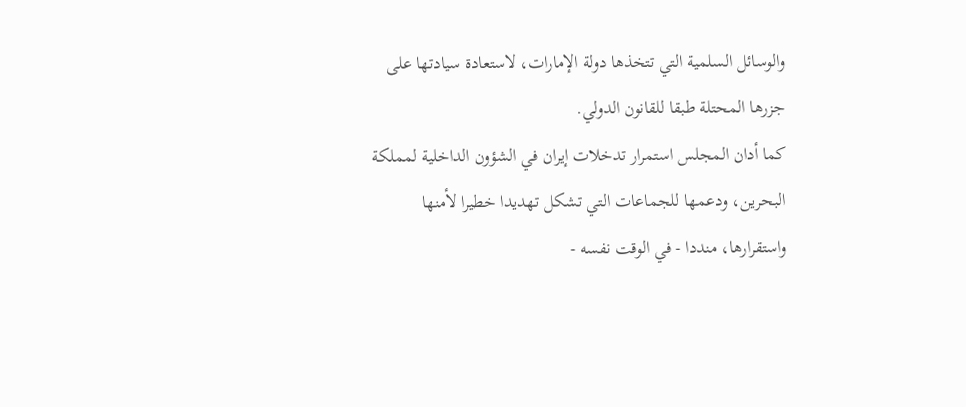والوسائل السلمية التي تتخذها دولة الإمارات، لاستعادة سيادتها على جزرها المحتلة طبقا للقانون الدولي.
كما أدان المجلس استمرار تدخلات إيران في الشؤون الداخلية لمملكة البحرين، ودعمها للجماعات التي تشكل تهديدا خطيرا لأمنها واستقرارها، منددا - في الوقت نفسه -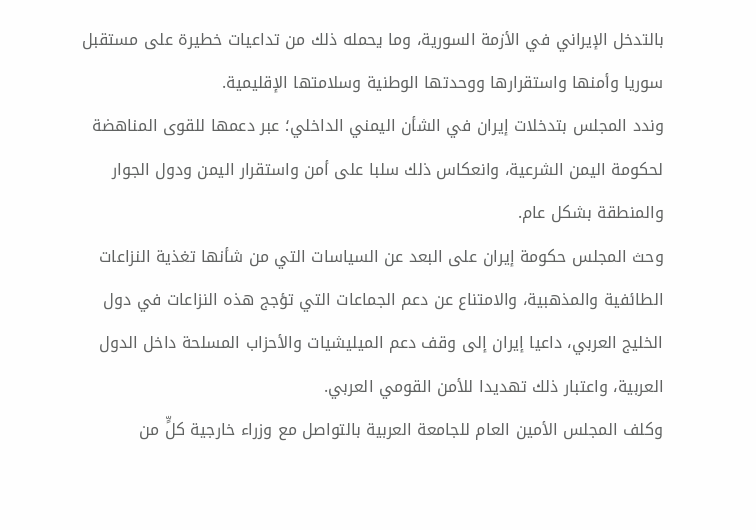بالتدخل الإيراني في الأزمة السورية، وما يحمله ذلك من تداعيات خطيرة على مستقبل سوريا وأمنها واستقرارها ووحدتها الوطنية وسلامتها الإقليمية.
وندد المجلس بتدخلات إيران في الشأن اليمني الداخلي؛ عبر دعمها للقوى المناهضة لحكومة اليمن الشرعية، وانعكاس ذلك سلبا على أمن واستقرار اليمن ودول الجوار والمنطقة بشكل عام.
وحث المجلس حكومة إيران على البعد عن السياسات التي من شأنها تغذية النزاعات الطائفية والمذهبية، والامتناع عن دعم الجماعات التي تؤجج هذه النزاعات في دول الخليج العربي، داعيا إيران إلى وقف دعم الميليشيات والأحزاب المسلحة داخل الدول العربية، واعتبار ذلك تهديدا للأمن القومي العربي.
وكلف المجلس الأمين العام للجامعة العربية بالتواصل مع وزراء خارجية كلٍّ من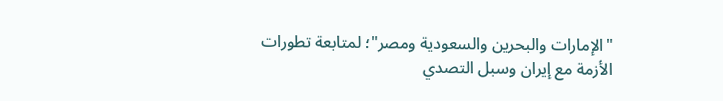"الإمارات والبحرين والسعودية ومصر"؛ لمتابعة تطورات الأزمة مع إيران وسبل التصدي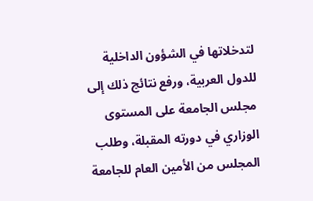لتدخلاتها في الشؤون الداخلية للدول العربية، ورفع نتائج ذلك إلى مجلس الجامعة على المستوى الوزاري في دورته المقبلة، وطلب المجلس من الأمين العام للجامعة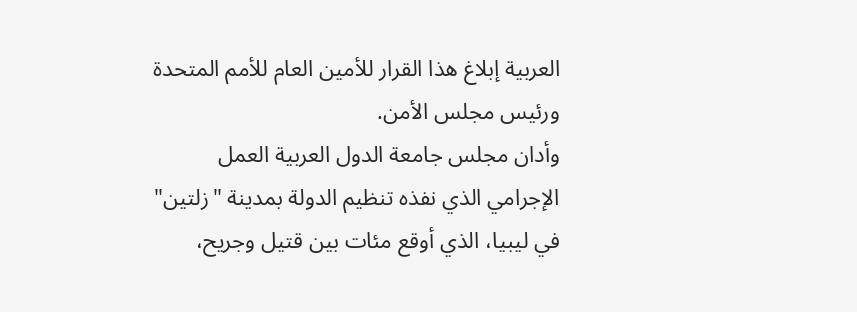العربية إبلاغ هذا القرار للأمين العام للأمم المتحدة ورئيس مجلس الأمن.
وأدان مجلس جامعة الدول العربية العمل الإجرامي الذي نفذه تنظيم الدولة بمدينة "زلتين" في ليبيا، الذي أوقع مئات بين قتيل وجريح،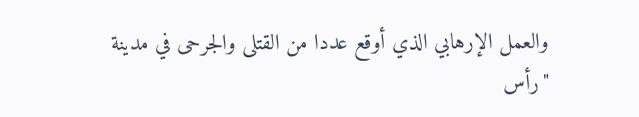والعمل الإرهابي الذي أوقع عددا من القتلى والجرحى في مدينة "رأس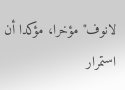لانوف" مؤخرا، مؤكدا أن استمرار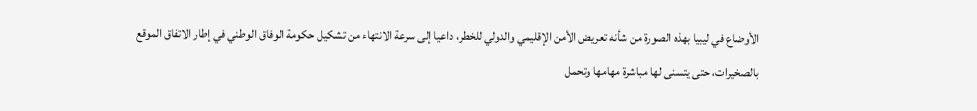الأوضاع في ليبيا بهذه الصورة من شأنه تعريض الأمن الإقليمي والدولي للخطر، داعيا إلى سرعة الانتهاء من تشكيل حكومة الوفاق الوطني في إطار الاتفاق الموقع بالصخيرات، حتى يتسنى لها مباشرة مهامها وتحمل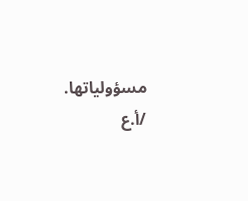مسؤولياتها.
/أ.ع